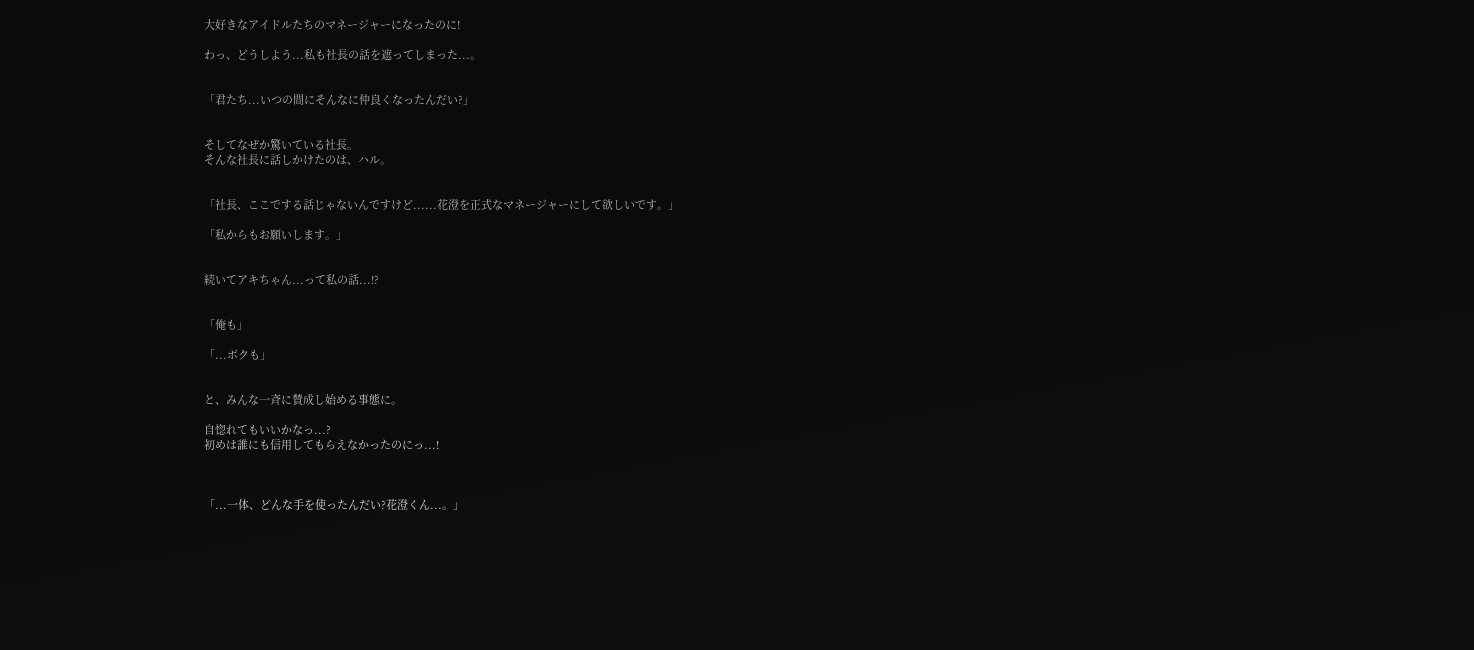大好きなアイドルたちのマネージャーになったのに!

わっ、どうしよう...私も社長の話を遮ってしまった...。


「君たち...いつの間にそんなに仲良くなったんだい?」


そしてなぜか驚いている社長。
そんな社長に話しかけたのは、ハル。


「社長、ここでする話じゃないんですけど......花澄を正式なマネージャーにして欲しいです。」

「私からもお願いします。」


続いてアキちゃん...って私の話...!?


「俺も」

「...ボクも」


と、みんな一斉に賛成し始める事態に。

自惚れてもいいかなっ...?
初めは誰にも信用してもらえなかったのにっ...!



「...一体、どんな手を使ったんだい?花澄くん...。」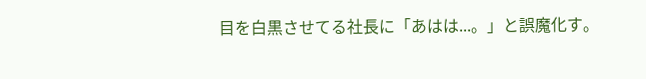目を白黒させてる社長に「あはは...。」と誤魔化す。